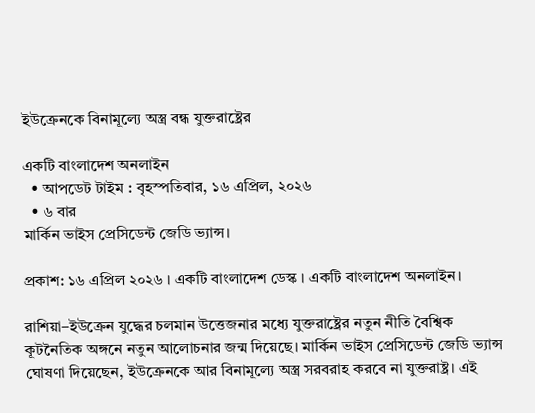ইউক্রেনকে বিনামূল্যে অস্ত্র বন্ধ যুক্তরাষ্ট্রের

একটি বাংলাদেশ অনলাইন
  • আপডেট টাইম : বৃহস্পতিবার, ১৬ এপ্রিল, ২০২৬
  • ৬ বার
মার্কিন ভাইস প্রেসিডেন্ট জেডি ভ্যান্স।

প্রকাশ: ১৬ এপ্রিল ২০২৬ । একটি বাংলাদেশ ডেস্ক । একটি বাংলাদেশ অনলাইন।

রাশিয়া–ইউক্রেন যুদ্ধের চলমান উত্তেজনার মধ্যে যুক্তরাষ্ট্রের নতুন নীতি বৈশ্বিক কূটনৈতিক অঙ্গনে নতুন আলোচনার জন্ম দিয়েছে। মার্কিন ভাইস প্রেসিডেন্ট জেডি ভ্যান্স ঘোষণা দিয়েছেন, ইউক্রেনকে আর বিনামূল্যে অস্ত্র সরবরাহ করবে না যুক্তরাষ্ট্র। এই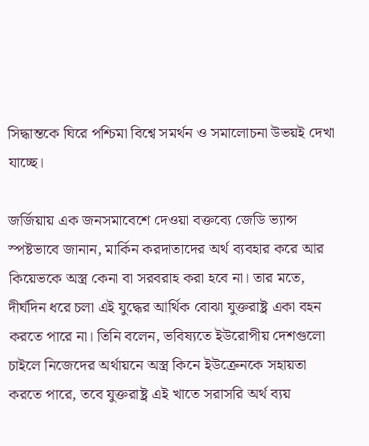সিদ্ধান্তকে ঘিরে পশ্চিমা বিশ্বে সমর্থন ও সমালোচনা উভয়ই দেখা যাচ্ছে।

জর্জিয়ায় এক জনসমাবেশে দেওয়া বক্তব্যে জেডি ভ্যান্স স্পষ্টভাবে জানান, মার্কিন করদাতাদের অর্থ ব্যবহার করে আর কিয়েভকে অস্ত্র কেনা বা সরবরাহ করা হবে না। তার মতে, দীর্ঘদিন ধরে চলা এই যুদ্ধের আর্থিক বোঝা যুক্তরাষ্ট্র একা বহন করতে পারে না। তিনি বলেন, ভবিষ্যতে ইউরোপীয় দেশগুলো চাইলে নিজেদের অর্থায়নে অস্ত্র কিনে ইউক্রেনকে সহায়তা করতে পারে, তবে যুক্তরাষ্ট্র এই খাতে সরাসরি অর্থ ব্যয়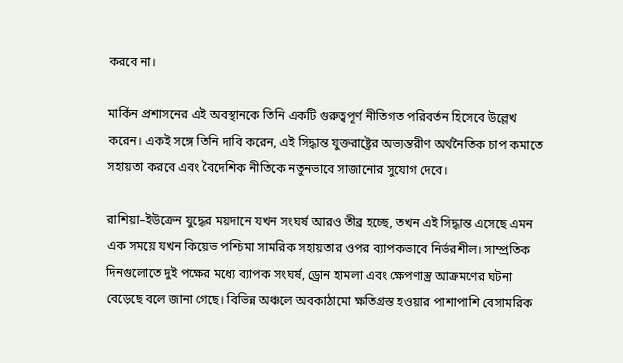করবে না।

মার্কিন প্রশাসনের এই অবস্থানকে তিনি একটি গুরুত্বপূর্ণ নীতিগত পরিবর্তন হিসেবে উল্লেখ করেন। একই সঙ্গে তিনি দাবি করেন, এই সিদ্ধান্ত যুক্তরাষ্ট্রের অভ্যন্তরীণ অর্থনৈতিক চাপ কমাতে সহায়তা করবে এবং বৈদেশিক নীতিকে নতুনভাবে সাজানোর সুযোগ দেবে।

রাশিয়া–ইউক্রেন যুদ্ধের ময়দানে যখন সংঘর্ষ আরও তীব্র হচ্ছে, তখন এই সিদ্ধান্ত এসেছে এমন এক সময়ে যখন কিয়েভ পশ্চিমা সামরিক সহায়তার ওপর ব্যাপকভাবে নির্ভরশীল। সাম্প্রতিক দিনগুলোতে দুই পক্ষের মধ্যে ব্যাপক সংঘর্ষ, ড্রোন হামলা এবং ক্ষেপণাস্ত্র আক্রমণের ঘটনা বেড়েছে বলে জানা গেছে। বিভিন্ন অঞ্চলে অবকাঠামো ক্ষতিগ্রস্ত হওয়ার পাশাপাশি বেসামরিক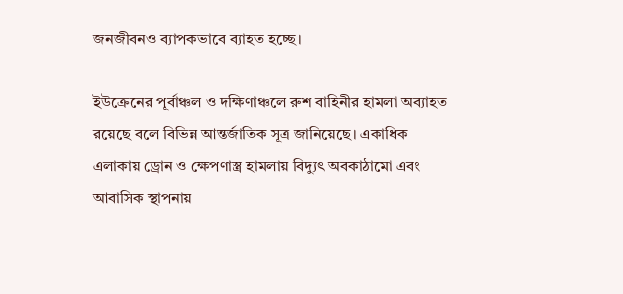জনজীবনও ব্যাপকভাবে ব্যাহত হচ্ছে।

ইউক্রেনের পূর্বাঞ্চল ও দক্ষিণাঞ্চলে রুশ বাহিনীর হামলা অব্যাহত রয়েছে বলে বিভিন্ন আন্তর্জাতিক সূত্র জানিয়েছে। একাধিক এলাকায় ড্রোন ও ক্ষেপণাস্ত্র হামলায় বিদ্যুৎ অবকাঠামো এবং আবাসিক স্থাপনায়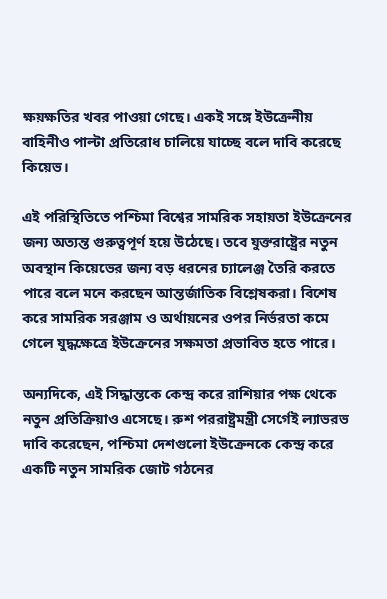ক্ষয়ক্ষতির খবর পাওয়া গেছে। একই সঙ্গে ইউক্রেনীয় বাহিনীও পাল্টা প্রতিরোধ চালিয়ে যাচ্ছে বলে দাবি করেছে কিয়েভ।

এই পরিস্থিতিতে পশ্চিমা বিশ্বের সামরিক সহায়তা ইউক্রেনের জন্য অত্যন্ত গুরুত্বপূর্ণ হয়ে উঠেছে। তবে যুক্তরাষ্ট্রের নতুন অবস্থান কিয়েভের জন্য বড় ধরনের চ্যালেঞ্জ তৈরি করতে পারে বলে মনে করছেন আন্তর্জাতিক বিশ্লেষকরা। বিশেষ করে সামরিক সরঞ্জাম ও অর্থায়নের ওপর নির্ভরতা কমে গেলে যুদ্ধক্ষেত্রে ইউক্রেনের সক্ষমতা প্রভাবিত হতে পারে।

অন্যদিকে, এই সিদ্ধান্তকে কেন্দ্র করে রাশিয়ার পক্ষ থেকে নতুন প্রতিক্রিয়াও এসেছে। রুশ পররাষ্ট্রমন্ত্রী সের্গেই ল্যাভরভ দাবি করেছেন, পশ্চিমা দেশগুলো ইউক্রেনকে কেন্দ্র করে একটি নতুন সামরিক জোট গঠনের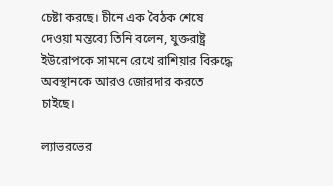চেষ্টা করছে। চীনে এক বৈঠক শেষে দেওয়া মন্তব্যে তিনি বলেন, যুক্তরাষ্ট্র ইউরোপকে সামনে রেখে রাশিয়ার বিরুদ্ধে অবস্থানকে আরও জোরদার করতে চাইছে।

ল্যাভরভের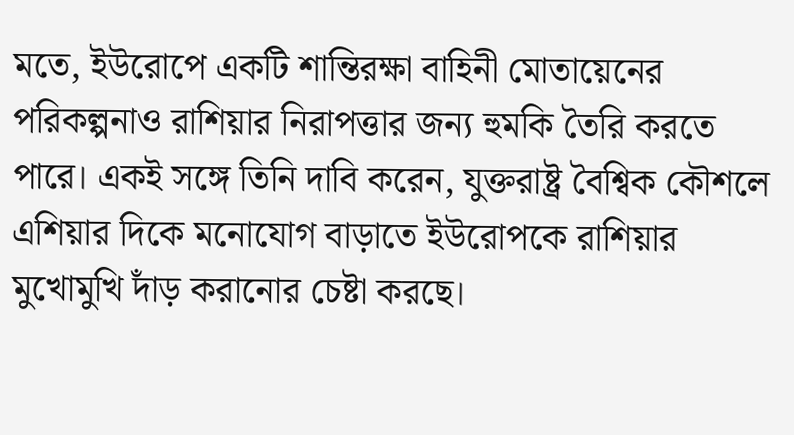মতে, ইউরোপে একটি শান্তিরক্ষা বাহিনী মোতায়েনের পরিকল্পনাও রাশিয়ার নিরাপত্তার জন্য হুমকি তৈরি করতে পারে। একই সঙ্গে তিনি দাবি করেন, যুক্তরাষ্ট্র বৈশ্বিক কৌশলে এশিয়ার দিকে মনোযোগ বাড়াতে ইউরোপকে রাশিয়ার মুখোমুখি দাঁড় করানোর চেষ্টা করছে।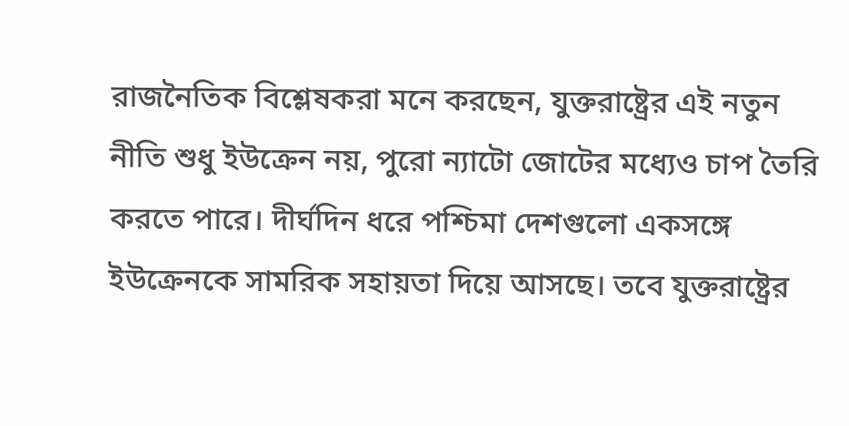রাজনৈতিক বিশ্লেষকরা মনে করছেন, যুক্তরাষ্ট্রের এই নতুন নীতি শুধু ইউক্রেন নয়, পুরো ন্যাটো জোটের মধ্যেও চাপ তৈরি করতে পারে। দীর্ঘদিন ধরে পশ্চিমা দেশগুলো একসঙ্গে ইউক্রেনকে সামরিক সহায়তা দিয়ে আসছে। তবে যুক্তরাষ্ট্রের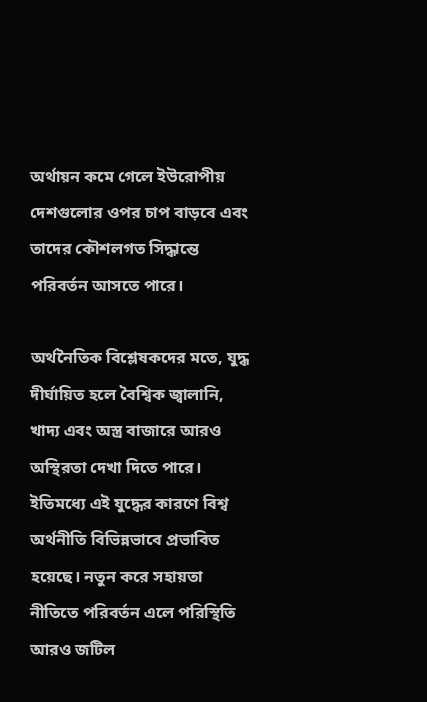অর্থায়ন কমে গেলে ইউরোপীয় দেশগুলোর ওপর চাপ বাড়বে এবং তাদের কৌশলগত সিদ্ধান্তে পরিবর্তন আসতে পারে।

অর্থনৈতিক বিশ্লেষকদের মতে, যুদ্ধ দীর্ঘায়িত হলে বৈশ্বিক জ্বালানি, খাদ্য এবং অস্ত্র বাজারে আরও অস্থিরতা দেখা দিতে পারে। ইতিমধ্যে এই যুদ্ধের কারণে বিশ্ব অর্থনীতি বিভিন্নভাবে প্রভাবিত হয়েছে। নতুন করে সহায়তা নীতিতে পরিবর্তন এলে পরিস্থিতি আরও জটিল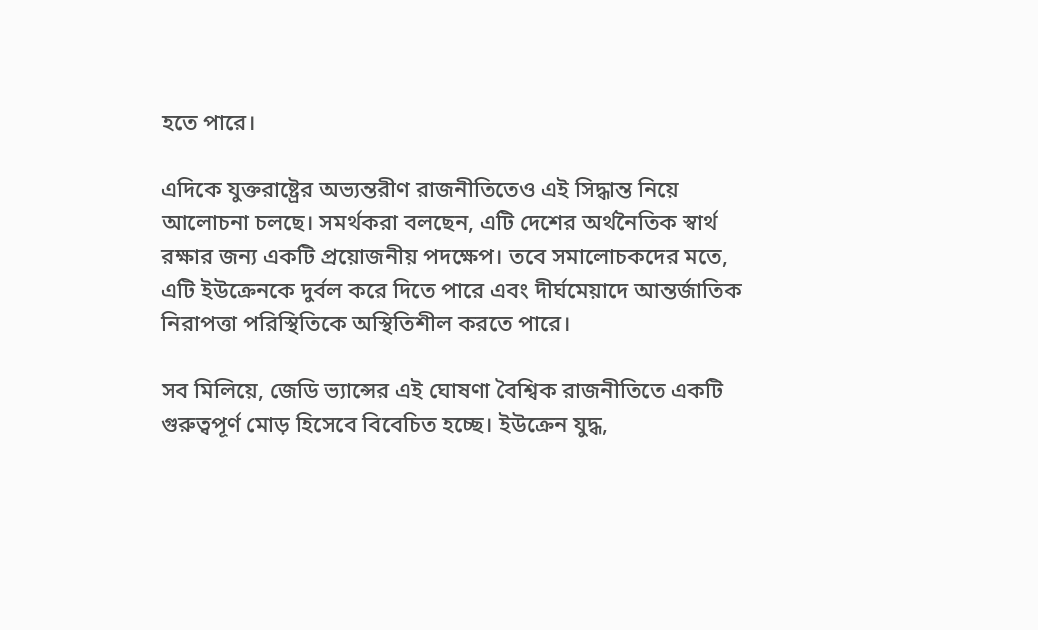হতে পারে।

এদিকে যুক্তরাষ্ট্রের অভ্যন্তরীণ রাজনীতিতেও এই সিদ্ধান্ত নিয়ে আলোচনা চলছে। সমর্থকরা বলছেন, এটি দেশের অর্থনৈতিক স্বার্থ রক্ষার জন্য একটি প্রয়োজনীয় পদক্ষেপ। তবে সমালোচকদের মতে, এটি ইউক্রেনকে দুর্বল করে দিতে পারে এবং দীর্ঘমেয়াদে আন্তর্জাতিক নিরাপত্তা পরিস্থিতিকে অস্থিতিশীল করতে পারে।

সব মিলিয়ে, জেডি ভ্যান্সের এই ঘোষণা বৈশ্বিক রাজনীতিতে একটি গুরুত্বপূর্ণ মোড় হিসেবে বিবেচিত হচ্ছে। ইউক্রেন যুদ্ধ,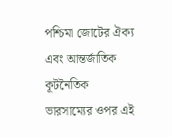পশ্চিমা জোটের ঐক্য এবং আন্তর্জাতিক কূটনৈতিক ভারসাম্যের ওপর এই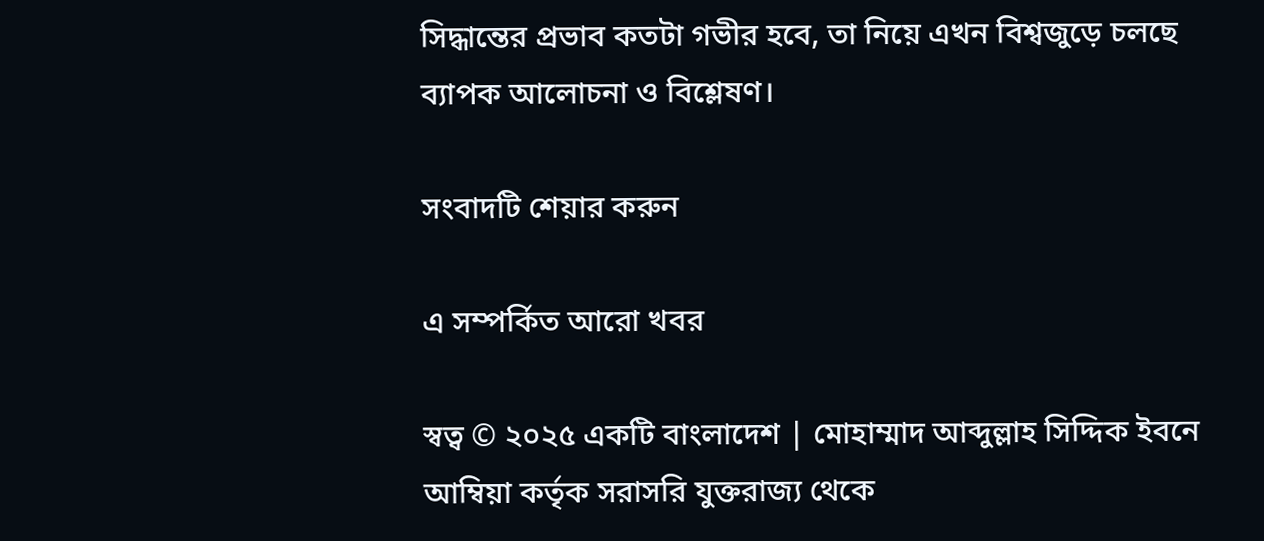সিদ্ধান্তের প্রভাব কতটা গভীর হবে, তা নিয়ে এখন বিশ্বজুড়ে চলছে ব্যাপক আলোচনা ও বিশ্লেষণ।

সংবাদটি শেয়ার করুন

এ সম্পর্কিত আরো খবর

স্বত্ব © ২০২৫ একটি বাংলাদেশ | মোহাম্মাদ আব্দুল্লাহ সিদ্দিক ইবনে আম্বিয়া কর্তৃক সরাসরি যুক্তরাজ্য থেকে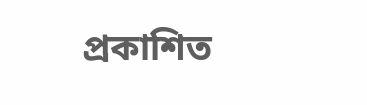প্রকাশিত